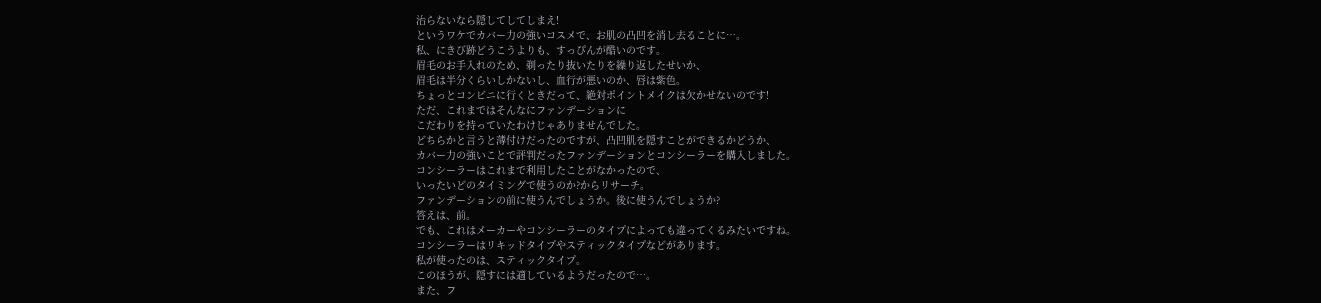治らないなら隠してしてしまえ!
というワケでカバー力の強いコスメで、お肌の凸凹を消し去ることに…。
私、にきび跡どうこうよりも、すっぴんが酷いのです。
眉毛のお手入れのため、剃ったり抜いたりを繰り返したせいか、
眉毛は半分くらいしかないし、血行が悪いのか、唇は紫色。
ちょっとコンビニに行くときだって、絶対ポイントメイクは欠かせないのです!
ただ、これまではそんなにファンデーションに
こだわりを持っていたわけじゃありませんでした。
どちらかと言うと薄付けだったのですが、凸凹肌を隠すことができるかどうか、
カバー力の強いことで評判だったファンデーションとコンシーラーを購入しました。
コンシーラーはこれまで利用したことがなかったので、
いったいどのタイミングで使うのか?からリサーチ。
ファンデーションの前に使うんでしょうか。後に使うんでしょうか?
答えは、前。
でも、これはメーカーやコンシーラーのタイプによっても違ってくるみたいですね。
コンシーラーはリキッドタイプやスティックタイプなどがあります。
私が使ったのは、スティックタイプ。
このほうが、隠すには適しているようだったので…。
また、フ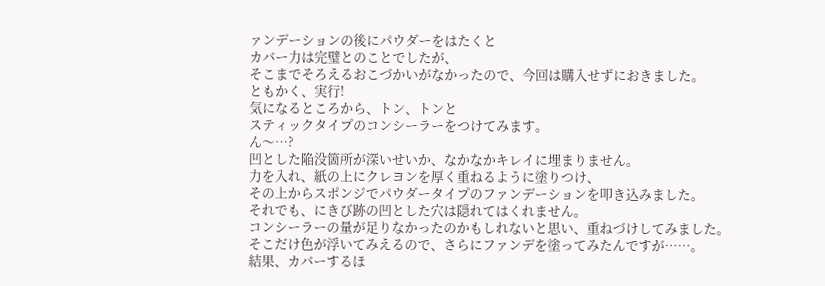ァンデーションの後にパウダーをはたくと
カバー力は完璧とのことでしたが、
そこまでそろえるおこづかいがなかったので、今回は購入せずにおきました。
ともかく、実行!
気になるところから、トン、トンと
スティックタイプのコンシーラーをつけてみます。
ん〜…?
凹とした陥没箇所が深いせいか、なかなかキレイに埋まりません。
力を入れ、紙の上にクレヨンを厚く重ねるように塗りつけ、
その上からスポンジでパウダータイプのファンデーションを叩き込みました。
それでも、にきび跡の凹とした穴は隠れてはくれません。
コンシーラーの量が足りなかったのかもしれないと思い、重ねづけしてみました。
そこだけ色が浮いてみえるので、さらにファンデを塗ってみたんですが……。
結果、カバーするほ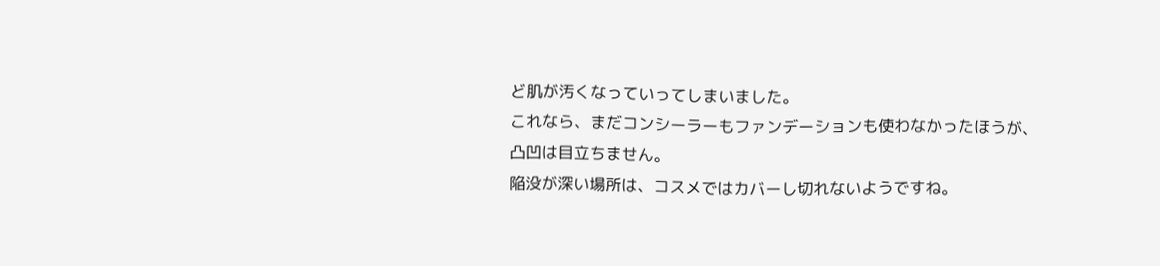ど肌が汚くなっていってしまいました。
これなら、まだコンシーラーもファンデーションも使わなかったほうが、
凸凹は目立ちません。
陥没が深い場所は、コスメではカバーし切れないようですね。